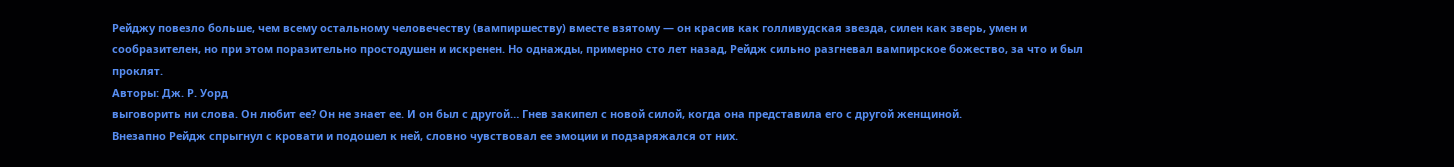Рейджу повезло больше, чем всему остальному человечеству (вампиршеству) вместе взятому — он красив как голливудская звезда, силен как зверь, умен и сообразителен, но при этом поразительно простодушен и искренен. Но однажды, примерно сто лет назад, Рейдж сильно разгневал вампирское божество, за что и был проклят.
Авторы: Дж. Р. Уорд
выговорить ни слова. Он любит ее? Он не знает ее. И он был с другой… Гнев закипел с новой силой, когда она представила его с другой женщиной.
Внезапно Рейдж спрыгнул с кровати и подошел к ней, словно чувствовал ее эмоции и подзаряжался от них.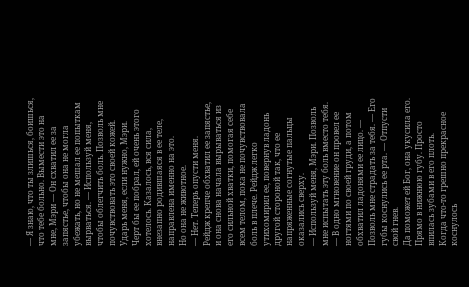— Я знаю, что ты злишься, боишься, что тебе больно. Вымести это на мне, Мэри — Он схватил ее за запястье, чтобы она не могла убежать, но не мешал ее попыткам вырваться. — Используй меня, чтобы облегчить боль. Позволь мне почувствовать это своей кожей. Ударь меня, если нужно, Мэри.
Черт бы ее побрал, ей очень этого хотелось. Казалось, вся сила, внезапно родившаяся в ее теле, направлена именно на это.
Но она не животное.
— Нет. Теперь опусти меня.
Рейдж крепче обхватил ее запястье, и она снова начала вырываться из его сильной хватки, помогая себе всем телом, пока не почувствовала боль в плече. Рейдж легко утихомирил ее, повернув ладонь другой стороной так, что ее напряженные согнутые пальцы оказались сверху.
— Используй меня, Мэри. Позволь мне испытать эту боль вместо тебя. — В одно мгновение он провел ее ногтями по своей груди, а потом обхватил ладонями ее лицо. — Позволь мне страдать за тебя. — Его губы коснулись ее рта. — Отпусти свой гнев.
Да поможет ей Бог, она укусила его. Прямо в нижнюю губу. Просто впилась зубами в его плоть.
Когда что-то грешно прекрасное коснулось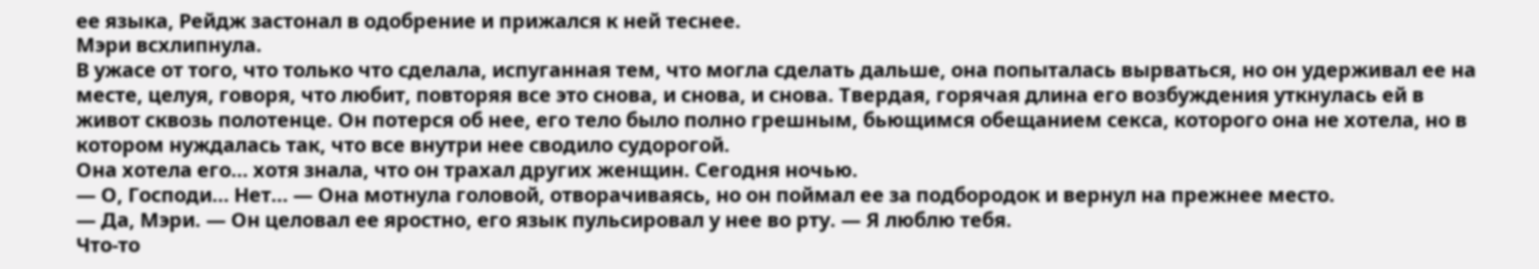ее языка, Рейдж застонал в одобрение и прижался к ней теснее.
Мэри всхлипнула.
В ужасе от того, что только что сделала, испуганная тем, что могла сделать дальше, она попыталась вырваться, но он удерживал ее на месте, целуя, говоря, что любит, повторяя все это снова, и снова, и снова. Твердая, горячая длина его возбуждения уткнулась ей в живот сквозь полотенце. Он потерся об нее, его тело было полно грешным, бьющимся обещанием секса, которого она не хотела, но в котором нуждалась так, что все внутри нее сводило судорогой.
Она хотела его… хотя знала, что он трахал других женщин. Сегодня ночью.
— О, Господи… Нет… — Она мотнула головой, отворачиваясь, но он поймал ее за подбородок и вернул на прежнее место.
— Да, Мэри. — Он целовал ее яростно, его язык пульсировал у нее во рту. — Я люблю тебя.
Что-то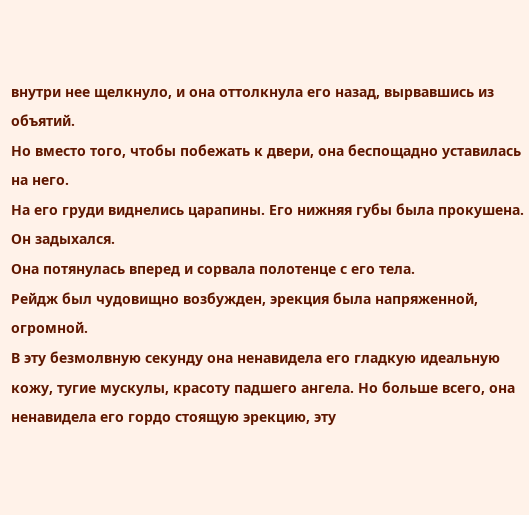внутри нее щелкнуло, и она оттолкнула его назад, вырвавшись из объятий.
Но вместо того, чтобы побежать к двери, она беспощадно уставилась на него.
На его груди виднелись царапины. Его нижняя губы была прокушена. Он задыхался.
Она потянулась вперед и сорвала полотенце с его тела.
Рейдж был чудовищно возбужден, эрекция была напряженной, огромной.
В эту безмолвную секунду она ненавидела его гладкую идеальную кожу, тугие мускулы, красоту падшего ангела. Но больше всего, она ненавидела его гордо стоящую эрекцию, эту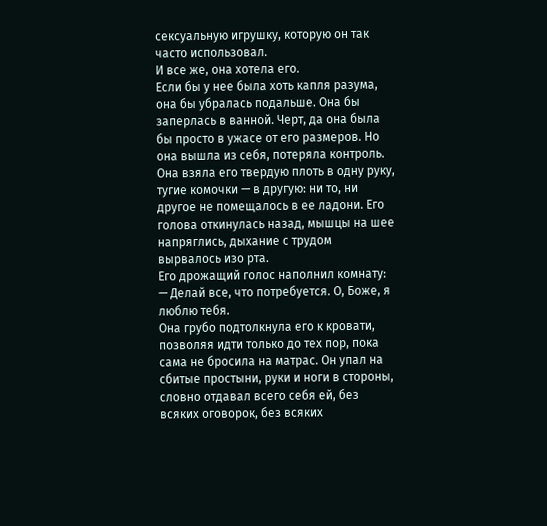сексуальную игрушку, которую он так часто использовал.
И все же, она хотела его.
Если бы у нее была хоть капля разума, она бы убралась подальше. Она бы заперлась в ванной. Черт, да она была бы просто в ужасе от его размеров. Но она вышла из себя, потеряла контроль. Она взяла его твердую плоть в одну руку, тугие комочки — в другую: ни то, ни другое не помещалось в ее ладони. Его голова откинулась назад, мышцы на шее напряглись, дыхание с трудом вырвалось изо рта.
Его дрожащий голос наполнил комнату:
— Делай все, что потребуется. О, Боже, я люблю тебя.
Она грубо подтолкнула его к кровати, позволяя идти только до тех пор, пока сама не бросила на матрас. Он упал на сбитые простыни, руки и ноги в стороны, словно отдавал всего себя ей, без всяких оговорок, без всяких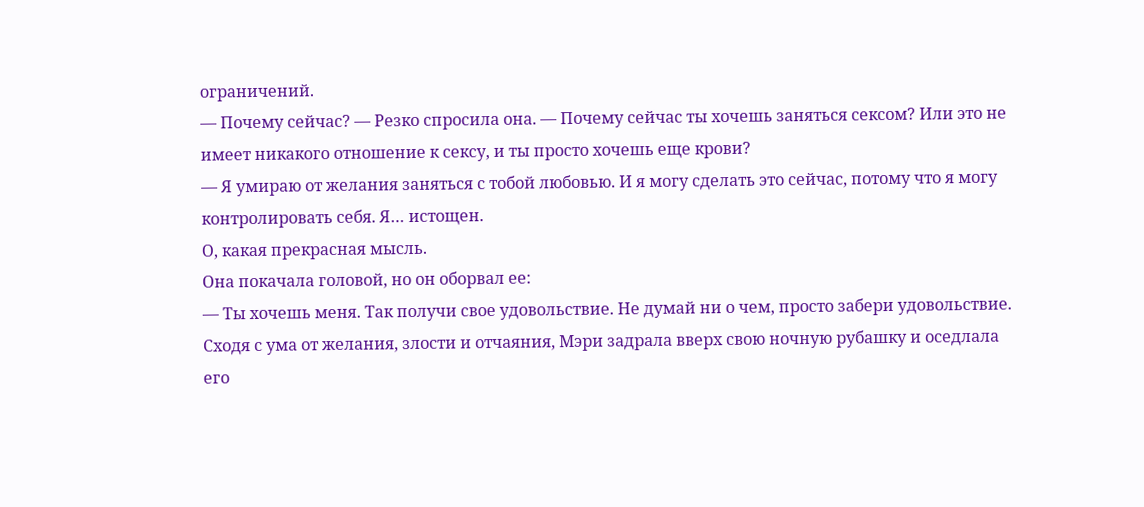ограничений.
— Почему сейчас? — Резко спросила она. — Почему сейчас ты хочешь заняться сексом? Или это не имеет никакого отношение к сексу, и ты просто хочешь еще крови?
— Я умираю от желания заняться с тобой любовью. И я могу сделать это сейчас, потому что я могу контролировать себя. Я… истощен.
О, какая прекрасная мысль.
Она покачала головой, но он оборвал ее:
— Ты хочешь меня. Так получи свое удовольствие. Не думай ни о чем, просто забери удовольствие.
Сходя с ума от желания, злости и отчаяния, Мэри задрала вверх свою ночную рубашку и оседлала его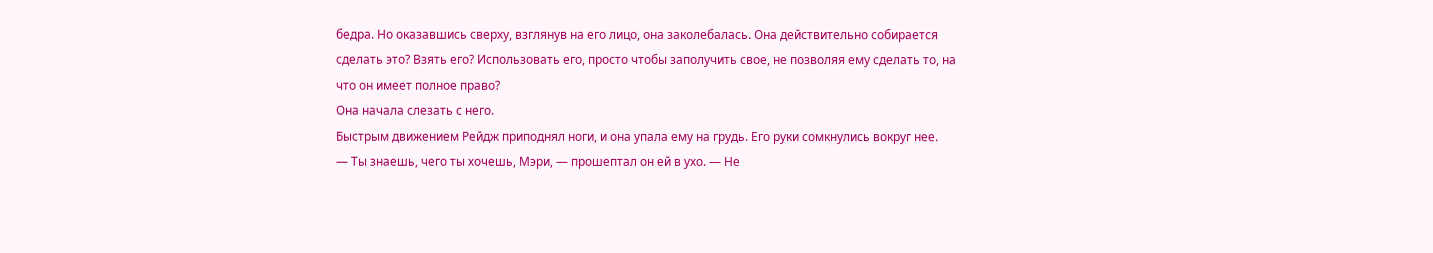бедра. Но оказавшись сверху, взглянув на его лицо, она заколебалась. Она действительно собирается сделать это? Взять его? Использовать его, просто чтобы заполучить свое, не позволяя ему сделать то, на что он имеет полное право?
Она начала слезать с него.
Быстрым движением Рейдж приподнял ноги, и она упала ему на грудь. Его руки сомкнулись вокруг нее.
— Ты знаешь, чего ты хочешь, Мэри, — прошептал он ей в ухо. — Не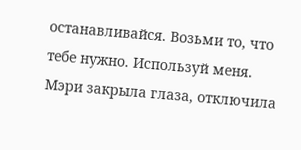останавливайся. Возьми то, что тебе нужно. Используй меня.
Мэри закрыла глаза, отключила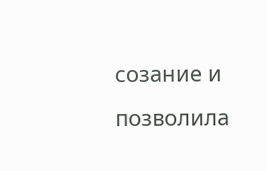созание и позволила